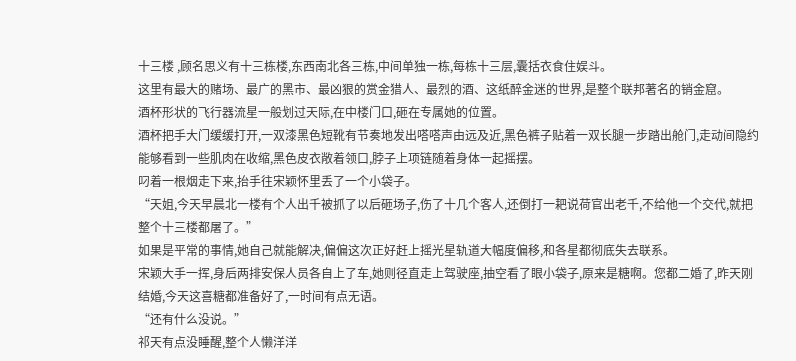十三楼 ,顾名思义有十三栋楼,东西南北各三栋,中间单独一栋,每栋十三层,囊括衣食住娱斗。
这里有最大的赌场、最广的黑市、最凶狠的赏金猎人、最烈的酒、这纸醉金迷的世界,是整个联邦著名的销金窟。
酒杯形状的飞行器流星一般划过天际,在中楼门口,砸在专属她的位置。
酒杯把手大门缓缓打开,一双漆黑色短靴有节奏地发出嗒嗒声由远及近,黑色裤子贴着一双长腿一步踏出舱门,走动间隐约能够看到一些肌肉在收缩,黑色皮衣敞着领口,脖子上项链随着身体一起摇摆。
叼着一根烟走下来,抬手往宋颖怀里丢了一个小袋子。
“天姐,今天早晨北一楼有个人出千被抓了以后砸场子,伤了十几个客人,还倒打一耙说荷官出老千,不给他一个交代,就把整个十三楼都屠了。”
如果是平常的事情,她自己就能解决,偏偏这次正好赶上摇光星轨道大幅度偏移,和各星都彻底失去联系。
宋颖大手一挥,身后两排安保人员各自上了车,她则径直走上驾驶座,抽空看了眼小袋子,原来是糖啊。您都二婚了,昨天刚结婚,今天这喜糖都准备好了,一时间有点无语。
“还有什么没说。”
祁天有点没睡醒,整个人懒洋洋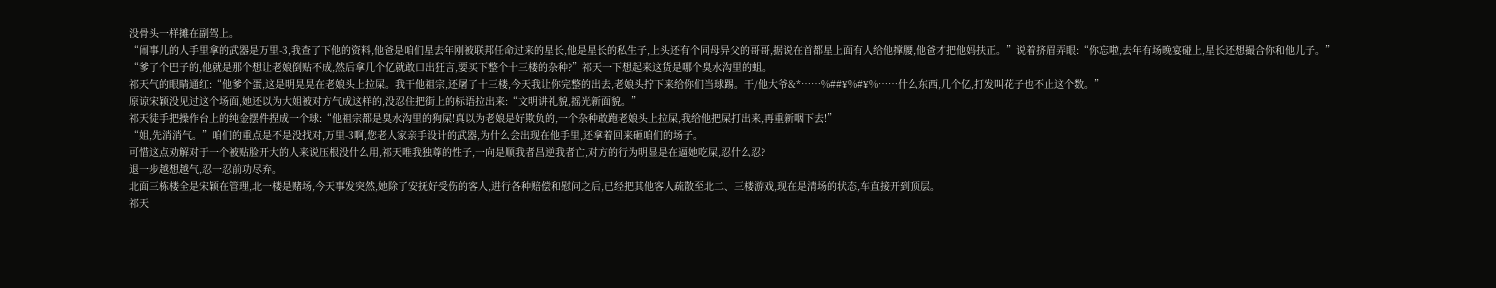没骨头一样摊在副驾上。
“闹事儿的人手里拿的武器是万里-3,我查了下他的资料,他爸是咱们星去年刚被联邦任命过来的星长,他是星长的私生子,上头还有个同母异父的哥哥,据说在首都星上面有人给他撑腰,他爸才把他妈扶正。”说着挤眉弄眼:“你忘啦,去年有场晚宴碰上,星长还想撮合你和他儿子。”
“爹了个巴子的,他就是那个想让老娘倒贴不成,然后拿几个亿就敢口出狂言,要买下整个十三楼的杂种?”祁天一下想起来这货是哪个臭水沟里的蛆。
祁天气的眼睛通红:“他爹个蛋,这是明晃晃在老娘头上拉屎。我干他祖宗,还屠了十三楼,今天我让你完整的出去,老娘头拧下来给你们当球踢。干/他大爷&*……%##¥%#¥%……什么东西,几个亿,打发叫花子也不止这个数。”
原谅宋颖没见过这个场面,她还以为大姐被对方气成这样的,没忍住把街上的标语拉出来:“文明讲礼貌,摇光新面貌。”
祁天徒手把操作台上的纯金摆件捏成一个球:“他祖宗都是臭水沟里的狗屎!真以为老娘是好欺负的,一个杂种敢跑老娘头上拉屎,我给他把屎打出来,再重新咽下去!”
“姐,先消消气。”咱们的重点是不是没找对,万里-3啊,您老人家亲手设计的武器,为什么会出现在他手里,还拿着回来砸咱们的场子。
可惜这点劝解对于一个被贴脸开大的人来说压根没什么用,祁天唯我独尊的性子,一向是顺我者昌逆我者亡,对方的行为明显是在逼她吃屎,忍什么忍?
退一步越想越气,忍一忍前功尽弃。
北面三栋楼全是宋颖在管理,北一楼是赌场,今天事发突然,她除了安抚好受伤的客人,进行各种赔偿和慰问之后,已经把其他客人疏散至北二、三楼游戏,现在是清场的状态,车直接开到顶层。
祁天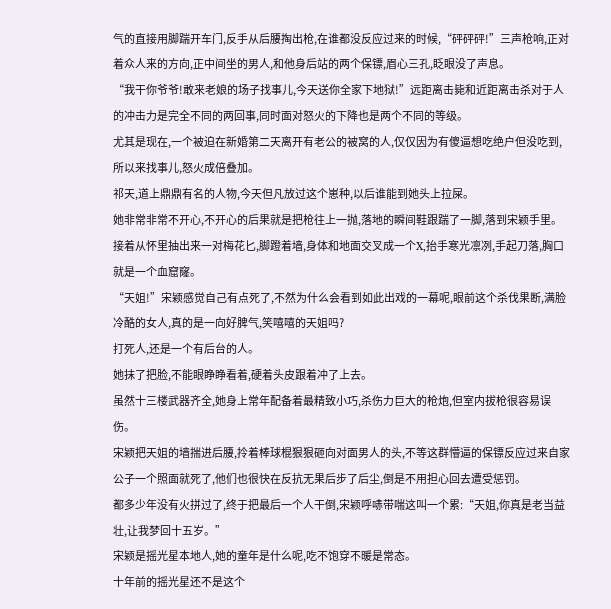气的直接用脚踹开车门,反手从后腰掏出枪,在谁都没反应过来的时候,“砰砰砰!”三声枪响,正对着众人来的方向,正中间坐的男人,和他身后站的两个保镖,眉心三孔,眨眼没了声息。
“我干你爷爷!敢来老娘的场子找事儿,今天送你全家下地狱!”远距离击毙和近距离击杀对于人的冲击力是完全不同的两回事,同时面对怒火的下降也是两个不同的等级。
尤其是现在,一个被迫在新婚第二天离开有老公的被窝的人,仅仅因为有傻逼想吃绝户但没吃到,所以来找事儿,怒火成倍叠加。
祁天,道上鼎鼎有名的人物,今天但凡放过这个崽种,以后谁能到她头上拉屎。
她非常非常不开心,不开心的后果就是把枪往上一抛,落地的瞬间鞋跟踹了一脚,落到宋颖手里。接着从怀里抽出来一对梅花匕,脚蹬着墙,身体和地面交叉成一个X,抬手寒光凛冽,手起刀落,胸口就是一个血窟窿。
“天姐!”宋颖感觉自己有点死了,不然为什么会看到如此出戏的一幕呢,眼前这个杀伐果断,满脸冷酷的女人,真的是一向好脾气,笑嘻嘻的天姐吗?
打死人,还是一个有后台的人。
她抹了把脸,不能眼睁睁看着,硬着头皮跟着冲了上去。
虽然十三楼武器齐全,她身上常年配备着最精致小巧,杀伤力巨大的枪炮,但室内拔枪很容易误伤。
宋颖把天姐的墙揣进后腰,拎着棒球棍狠狠砸向对面男人的头,不等这群懵逼的保镖反应过来自家公子一个照面就死了,他们也很快在反抗无果后步了后尘,倒是不用担心回去遭受惩罚。
都多少年没有火拼过了,终于把最后一个人干倒,宋颖呼哧带喘这叫一个累:“天姐,你真是老当益壮,让我梦回十五岁。”
宋颖是摇光星本地人,她的童年是什么呢,吃不饱穿不暖是常态。
十年前的摇光星还不是这个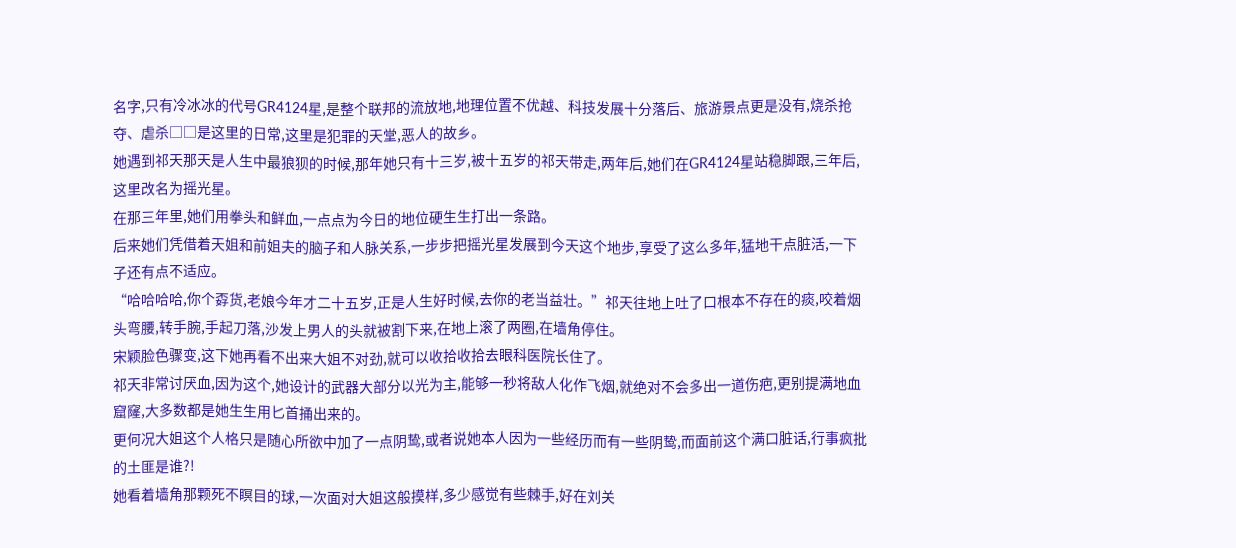名字,只有冷冰冰的代号GR4124星,是整个联邦的流放地,地理位置不优越、科技发展十分落后、旅游景点更是没有,烧杀抢夺、虐杀□□是这里的日常,这里是犯罪的天堂,恶人的故乡。
她遇到祁天那天是人生中最狼狈的时候,那年她只有十三岁,被十五岁的祁天带走,两年后,她们在GR4124星站稳脚跟,三年后,这里改名为摇光星。
在那三年里,她们用拳头和鲜血,一点点为今日的地位硬生生打出一条路。
后来她们凭借着天姐和前姐夫的脑子和人脉关系,一步步把摇光星发展到今天这个地步,享受了这么多年,猛地干点脏活,一下子还有点不适应。
“哈哈哈哈,你个孬货,老娘今年才二十五岁,正是人生好时候,去你的老当益壮。”祁天往地上吐了口根本不存在的痰,咬着烟头弯腰,转手腕,手起刀落,沙发上男人的头就被割下来,在地上滚了两圈,在墙角停住。
宋颖脸色骤变,这下她再看不出来大姐不对劲,就可以收拾收拾去眼科医院长住了。
祁天非常讨厌血,因为这个,她设计的武器大部分以光为主,能够一秒将敌人化作飞烟,就绝对不会多出一道伤疤,更别提满地血窟窿,大多数都是她生生用匕首捅出来的。
更何况大姐这个人格只是随心所欲中加了一点阴鸷,或者说她本人因为一些经历而有一些阴鸷,而面前这个满口脏话,行事疯批的土匪是谁?!
她看着墙角那颗死不瞑目的球,一次面对大姐这般摸样,多少感觉有些棘手,好在刘关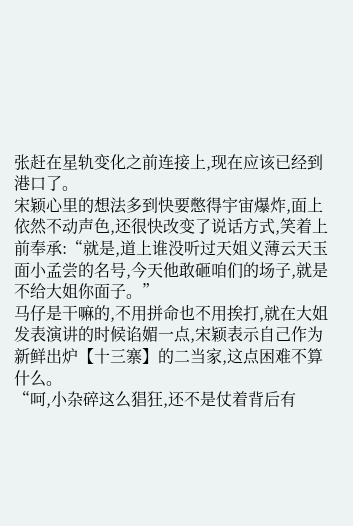张赶在星轨变化之前连接上,现在应该已经到港口了。
宋颖心里的想法多到快要憋得宇宙爆炸,面上依然不动声色,还很快改变了说话方式,笑着上前奉承:“就是,道上谁没听过天姐义薄云天玉面小孟尝的名号,今天他敢砸咱们的场子,就是不给大姐你面子。”
马仔是干嘛的,不用拼命也不用挨打,就在大姐发表演讲的时候谄媚一点,宋颖表示自己作为新鲜出炉【十三寨】的二当家,这点困难不算什么。
“呵,小杂碎这么猖狂,还不是仗着背后有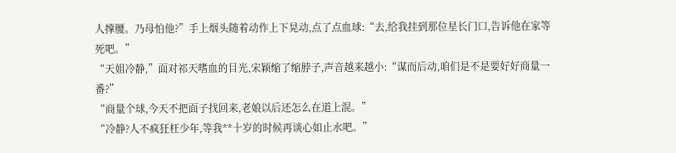人撑腰。乃母怕他?”手上烟头随着动作上下晃动,点了点血球:“去,给我挂到那位星长门口,告诉他在家等死吧。”
“天姐冷静,”面对祁天嗜血的目光,宋颖缩了缩脖子,声音越来越小:“谋而后动,咱们是不是要好好商量一番?”
“商量个球,今天不把面子找回来,老娘以后还怎么在道上混。”
“冷静?人不疯狂枉少年,等我**十岁的时候再谈心如止水吧。”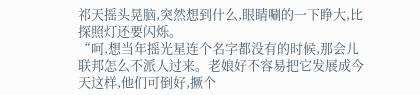祁天摇头晃脑,突然想到什么,眼睛唰的一下睁大,比探照灯还要闪烁。
“呵,想当年摇光星连个名字都没有的时候,那会儿联邦怎么不派人过来。老娘好不容易把它发展成今天这样,他们可倒好,撅个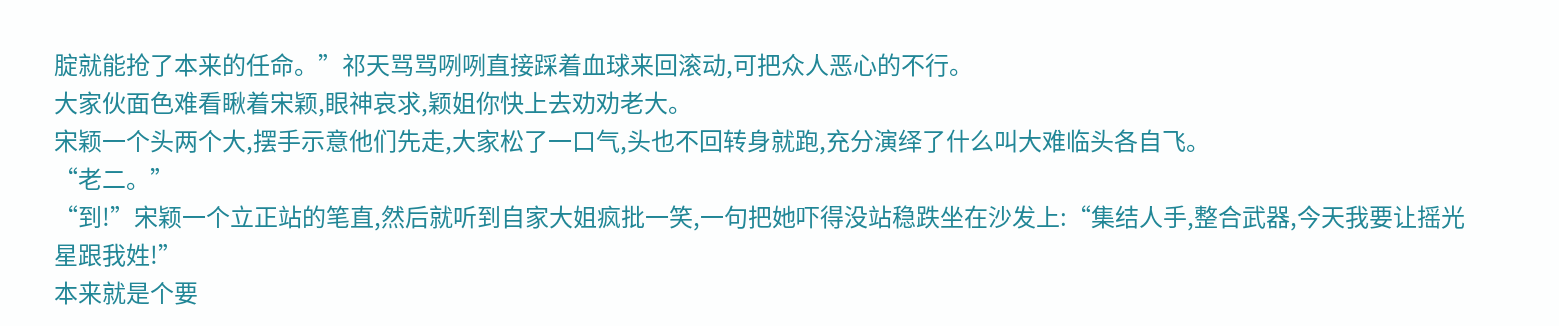腚就能抢了本来的任命。”祁天骂骂咧咧直接踩着血球来回滚动,可把众人恶心的不行。
大家伙面色难看瞅着宋颖,眼神哀求,颖姐你快上去劝劝老大。
宋颖一个头两个大,摆手示意他们先走,大家松了一口气,头也不回转身就跑,充分演绎了什么叫大难临头各自飞。
“老二。”
“到!”宋颖一个立正站的笔直,然后就听到自家大姐疯批一笑,一句把她吓得没站稳跌坐在沙发上:“集结人手,整合武器,今天我要让摇光星跟我姓!”
本来就是个要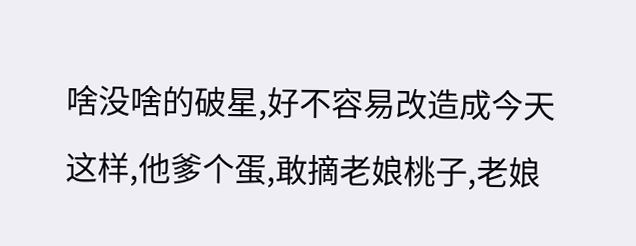啥没啥的破星,好不容易改造成今天这样,他爹个蛋,敢摘老娘桃子,老娘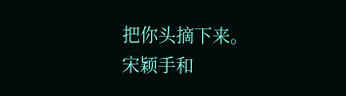把你头摘下来。
宋颖手和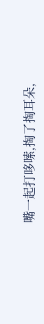嘴一起打哆嗦,掏了掏耳朵,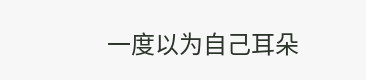一度以为自己耳朵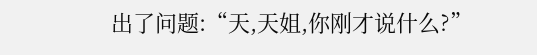出了问题:“天,天姐,你刚才说什么?”